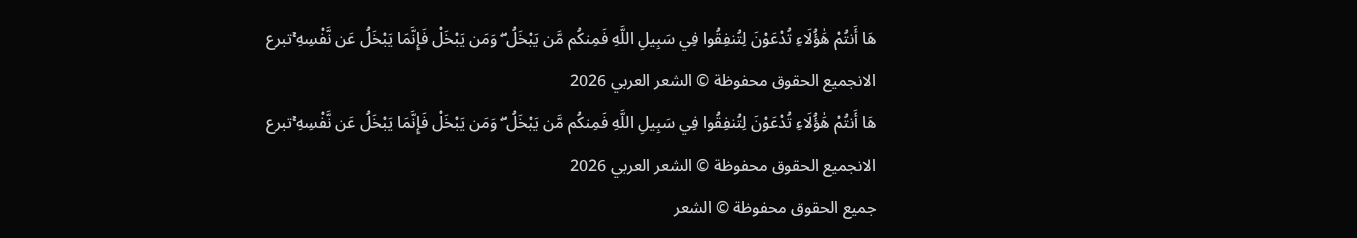هَا أَنتُمْ هَٰؤُلَاءِ تُدْعَوْنَ لِتُنفِقُوا فِي سَبِيلِ اللَّهِ فَمِنكُم مَّن يَبْخَلُ ۖ وَمَن يَبْخَلْ فَإِنَّمَا يَبْخَلُ عَن نَّفْسِهِ ۚتبرع الانجميع الحقوق محفوظة © الشعر العربي 2026
هَا أَنتُمْ هَٰؤُلَاءِ تُدْعَوْنَ لِتُنفِقُوا فِي سَبِيلِ اللَّهِ فَمِنكُم مَّن يَبْخَلُ ۖ وَمَن يَبْخَلْ فَإِنَّمَا يَبْخَلُ عَن نَّفْسِهِ ۚتبرع الانجميع الحقوق محفوظة © الشعر العربي 2026
جميع الحقوق محفوظة © الشعر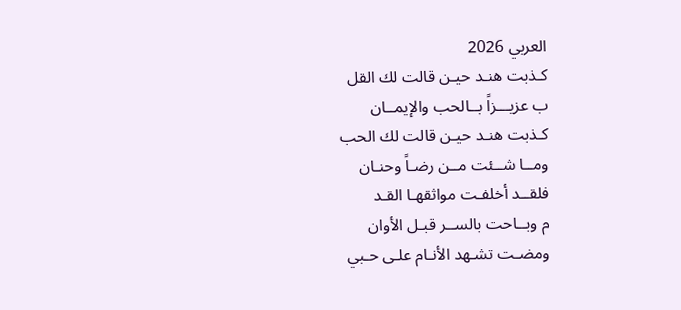العربي 2026
كـذبت هنـد حيـن قالت لك القل
ب عزيـــزاً بــالحب والإيمــان
كـذبت هنـد حيـن قالت لك الحب
ومــا شــئت مــن رضـاً وحنـان
فلقــد أخلفـت مواثقهـا القـد
م وبــاحت بالســر قبـل الأوان
ومضـت تشـهد الأنـام علـى حـبي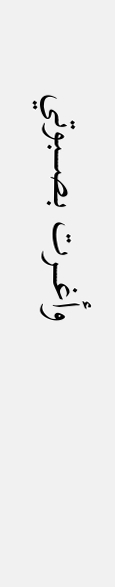وأغــــرت بصــــبوتي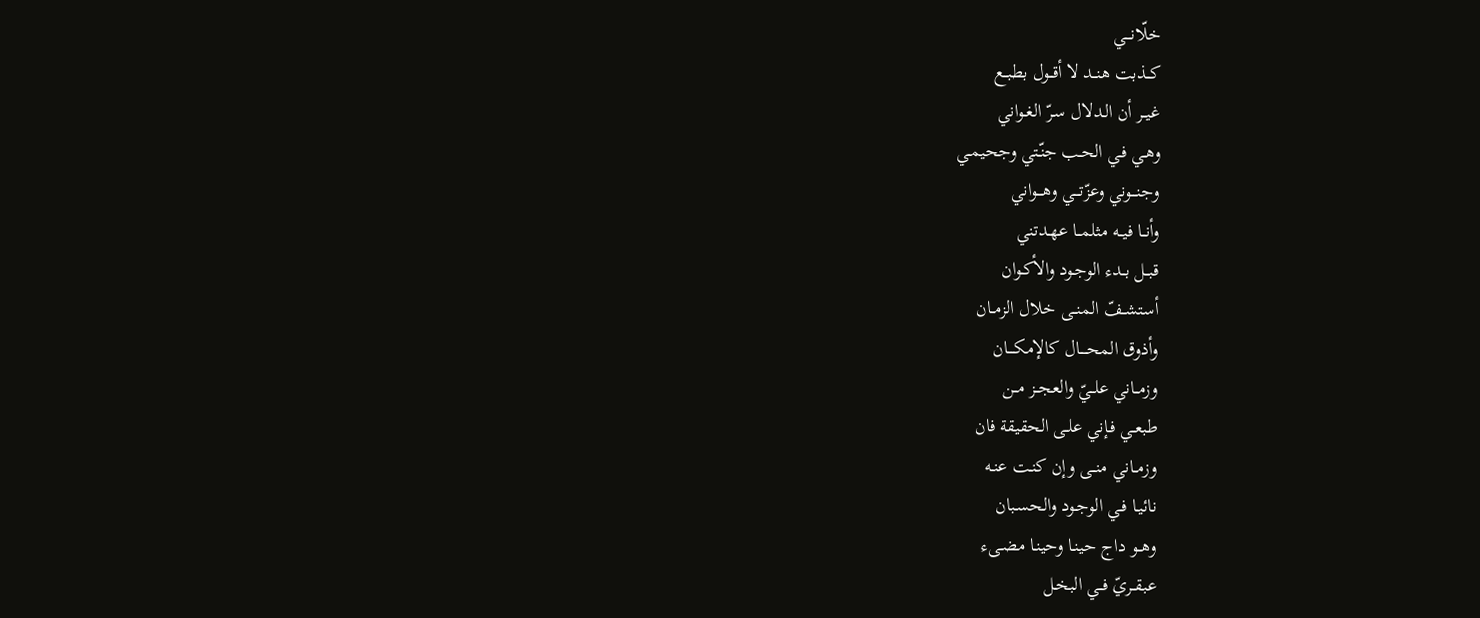خلّانـــي
كــذبت هنــد لا أقــول بطبــع
غيــر أن الـدلال سـرّ الغـواني
وهـي فـي الحـب جنّـتي وجحيمـي
وجنـــوني وعزّتـــي وهـــواني
وأنــا فيــه مثلمــا عهـدتني
قبــل بــدء الوجـود والأكـوان
أستشــفّ المنــى خلال الزمــان
وأذوق المحــــال كالإمكــــان
وزمــاني علــيّ والعجــز مــن
طبعـي فـإني علـى الحقيقة فان
وزمــاني منــى وإن كنـت عنـه
نائيـا فـي الوجـود والحسـبان
وهــو داج حينـا وحينـا مضـىء
عبقــريّ فــي البخـل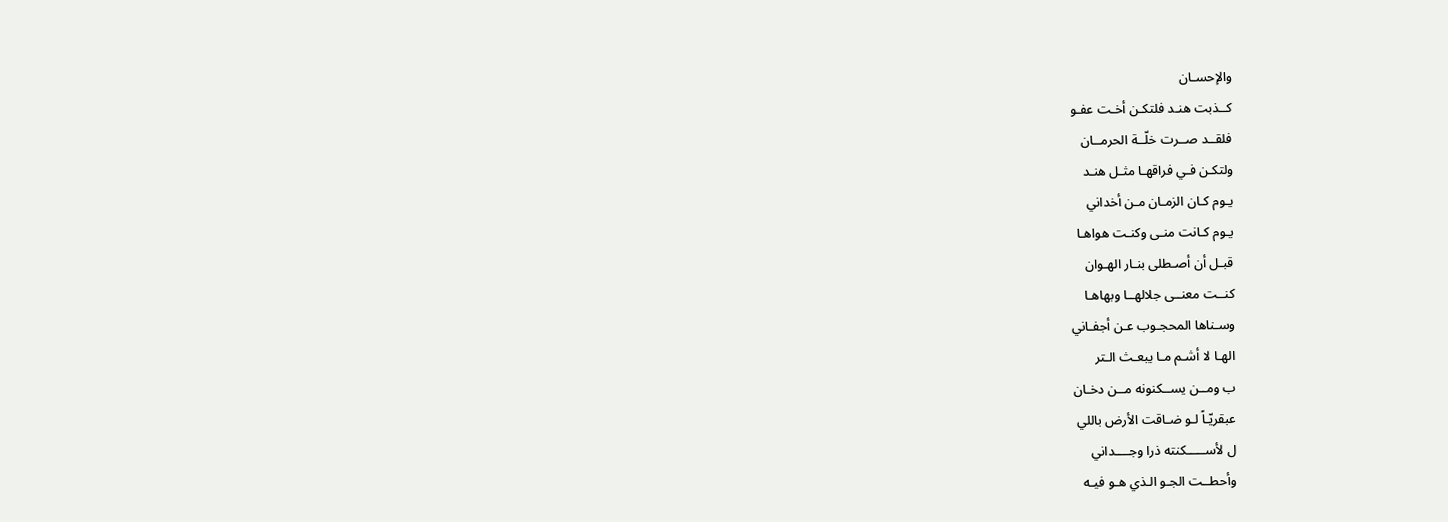والإحسـان
كــذبت هنـد فلتكـن أخـت عفـو
فلقــد صــرت خلّــة الحرمــان
ولتكـن فـي فراقهـا مثـل هنـد
يـوم كـان الزمـان مـن أخداني
يـوم كـانت منـى وكنـت هواهـا
قبـل أن أصـطلى بنـار الهـوان
كنــت معنــى جلالهــا وبهاهـا
وسـناها المحجـوب عـن أجفـاني
الهـا لا أشـم مـا يبعـث الـتر
ب ومــن يســكنونه مــن دخـان
عبقريّـاً لـو ضـاقت الأرض باللي
ل لأســـــكنته ذرا وجــــداني
وأحطــت الجـو الـذي هـو فيـه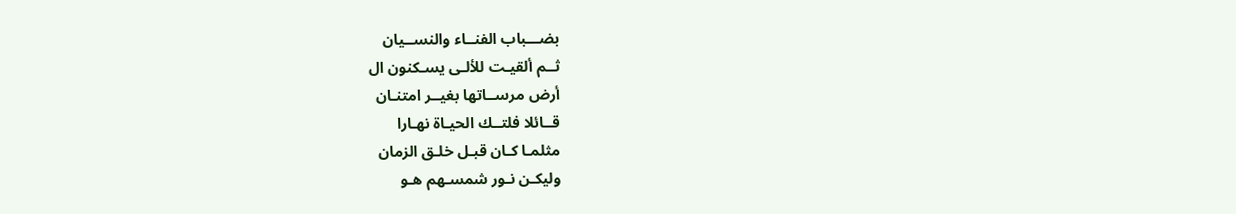بضـــباب الفنــاء والنســيان
ثــم ألقيـت للألـى يسـكنون ال
أرض مرســاتها بغيــر امتنـان
قــائلا فلتــك الحيـاة نهـارا
مثلمـا كـان قبـل خلـق الزمان
وليكـن نـور شمسـهم هـو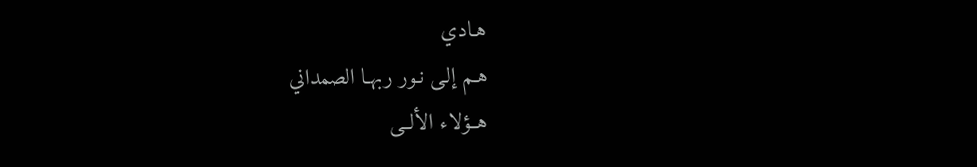هـادي
هـم إلـى نـور ربهـا الصمداني
هــؤلاء الألــى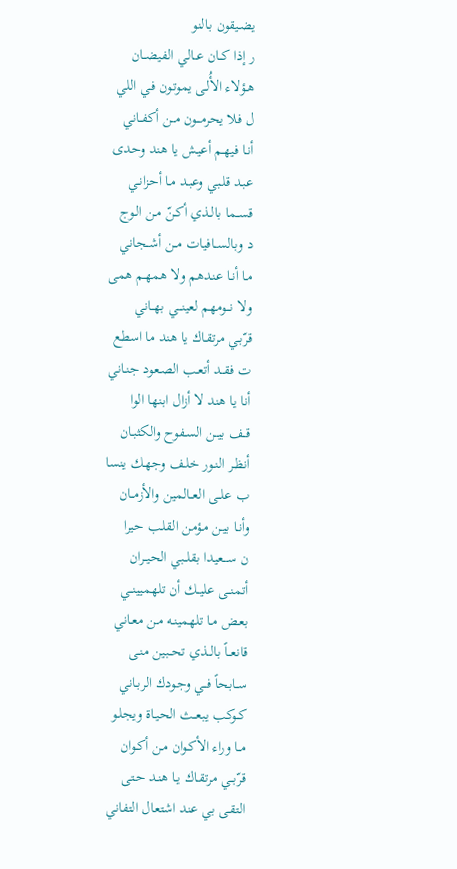يضـيقون بـالنو
ر إذا كــان عــالي الفيضــان
هـؤلاء الأُلـى يموتـون فـي اللي
ل فلا يحرمـــون مــن أكفــاني
أنـا فيهـم أعيـش يا هند وحدى
عبـد قلـبي وعبـد مـا أحزانـي
قســما بالـذي أكـنّ مـن الـوج
د وبالســافيات مــن أشــجاني
مـا أنـا عنـدهم ولا همهـم همى
ولا نـــومهم لعينـــي بهــاني
قرّبـي مرتقـاك يا هند ما اسطع
ت فقــد أتعـب الصـعود جنـاني
أنا يا هند لا أزال ابنها الوا
قــف بيــن السـفوح والكثبـان
أنظـر النـور خلـف وجهـك ينسا
ب علــى العــالمين والأزمــان
وأنـا بيـن مـؤمن القلـب حيرا
ن ســـعيدا بقلــبي الحيــران
أتمنــى عليــك أن تلهميينــي
بعـض مـا تلهمينـه مـن معـاني
قانعــاً بالــذي تحــبين منـى
ســابحاً فــي وجـودك الربـاني
كــوكب يبعــث الحيـاة ويجلـو
مــا وراء الأكـوان مـن أكـوان
قرّبــي مرتقـاك يـا هنـد حـتى
التقـى بي عند اشتعال التفاني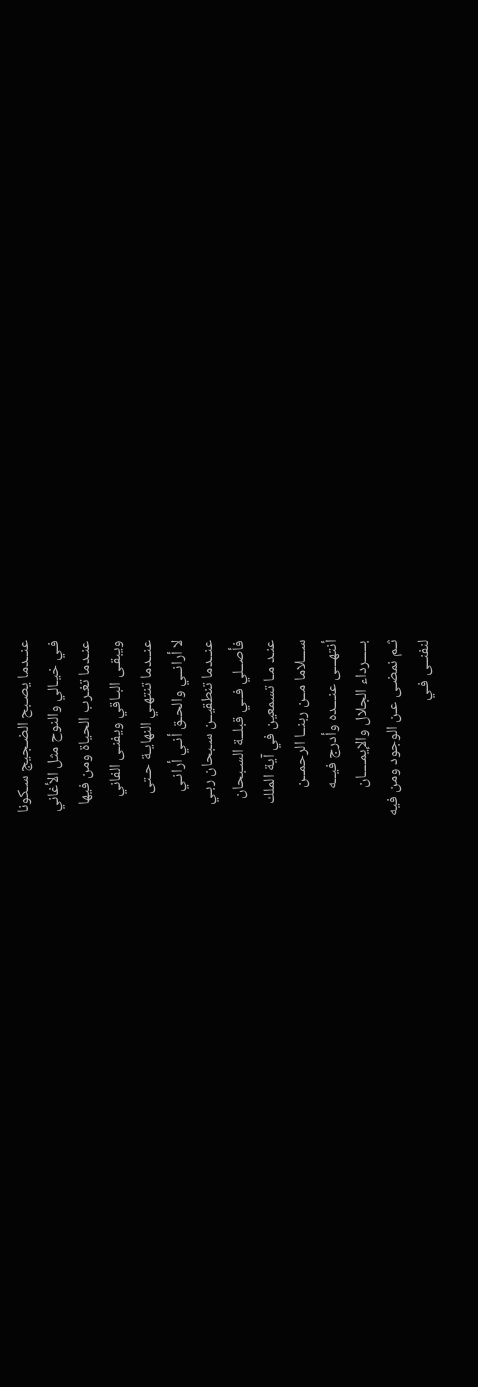عنــدما يصـبح الضـجيج سـكونا
فـي خيـالي والنوح مثل الأغاني
عنـدما تغـرب الحياة ومن فيها
ويبقـى البـاقي ويفنـى الفاني
عنــدما تنتهـي النهايـة حـتى
لا أرانــي والحـق أنـي أرانـي
عنــدما تنطقيــن سـبحان ربـي
فأصــلي فــي قبلــة السـبحان
عنـد مـا تسمعين في آية الملك
ســـلاما مــن ربنــا الرحمــن
أنتهـــى عنـــده وأدرج فيــه
بـــــرداء الجلال والإيمــــان
ثـم نمضـى عـن الوجود ومن فيه
لنفنــى فـي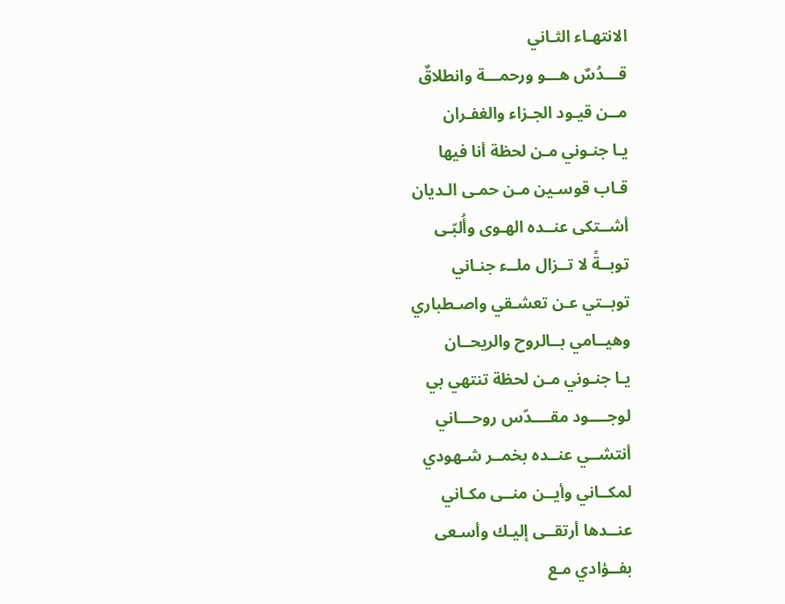الانتهـاء الثـاني
قـــدُسٌ هـــو ورحمـــة وانطلاقٌ
مــن قيـود الجـزاء والغفـران
يـا جنـوني مـن لحظة أنا فيها
قـاب قوسـين مـن حمـى الـديان
أشــتكى عنــده الهـوى وأُلبّـى
توبــةً لا تــزال ملــء جنـاني
توبــتي عـن تعشـقي واصـطباري
وهيــامي بــالروح والريحــان
يـا جنـوني مـن لحظة تنتهي بي
لوجــــود مقــــدّس روحـــاني
أنتشــي عنــده بخمــر شـهودي
لمكــاني وأيــن منــى مكـاني
عنــدها أرتقــى إليـك وأسـعى
بفــؤادي مـع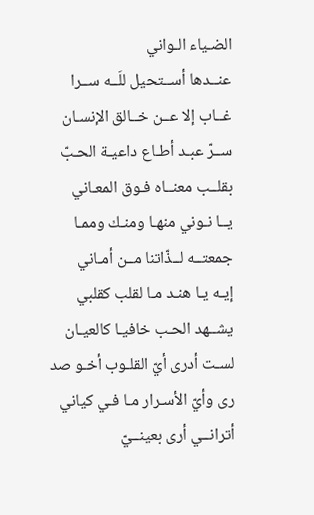الضـياء الـواني
عنــدها أســتحيل للَــه ســرا
غــاب إلا عــن خــالق الإنسـان
ســرّ عبـد أطـاع داعيـة الحـبّ
بقلــب معنــاه فـوق المعـاني
يــا نـوني منهـا ومنـك وممـا
جمعتــه لــذّاتنا مــن أمـاني
إيـه يـا هنـد مـا لقلب كقلبي
يشــهد الحـب خافيـا كالعيـان
لسـت أدرى أيّ القلـوب أخـو صد
رى وأيّ الأسـرار مـا فـي كياني
أترانــي أرى بعينــيّ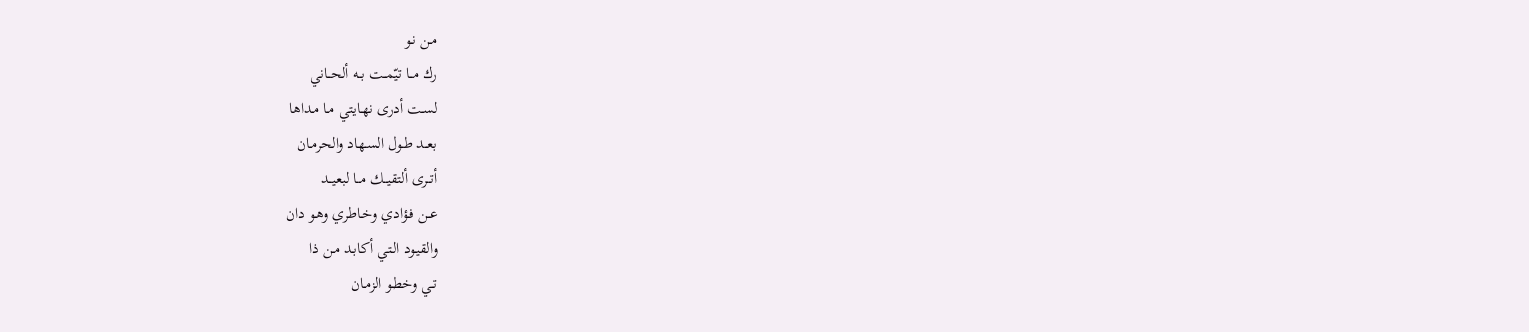مـن نـو
رك مــا تيّمــت بــه ألحــاني
لسـت أدرى نهـايتي مـا مـداها
بعــد طـول السـهاد والحرمـان
أتــرى ألتقيــك مــا لبعيــد
عــن فـؤادي وخـاطري وهـو دان
والقيـود الـتي أكابـد مـن ذا
تـي وخطـو الزمـان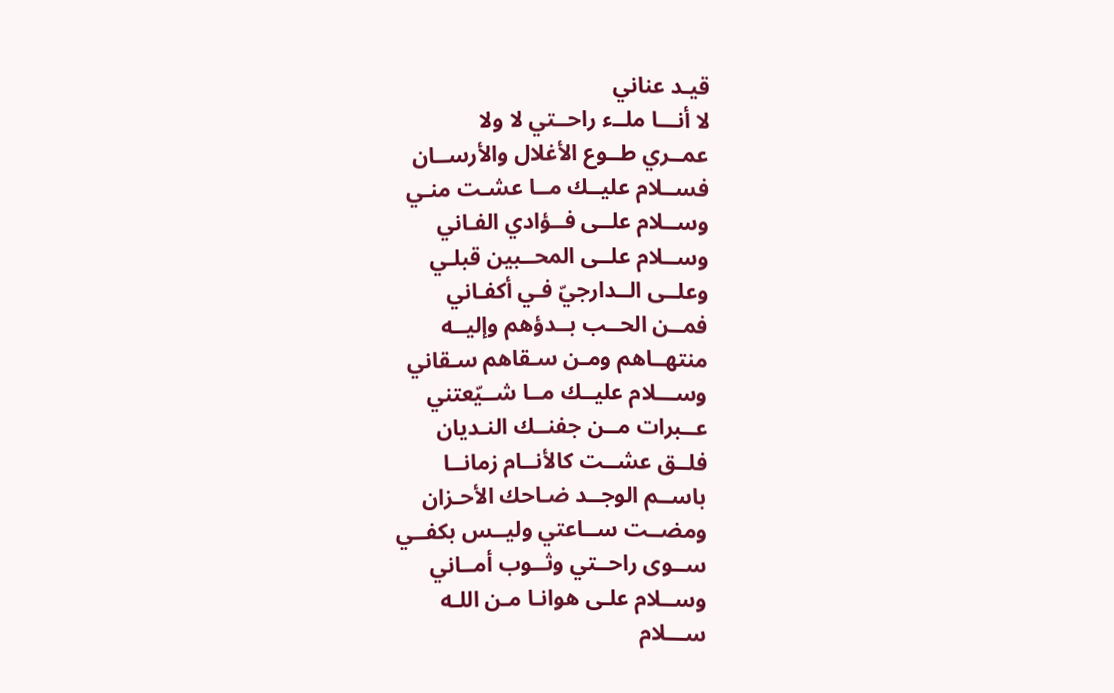قيـد عناني
لا أنـــا ملــء راحــتي لا ولا
عمــري طــوع الأغلال والأرســان
فســلام عليــك مــا عشـت منـي
وســلام علــى فــؤادي الفـاني
وســلام علــى المحــبين قبلـي
وعلــى الــدارجيّ فـي أكفـاني
فمــن الحــب بــدؤهم وإليــه
منتهــاهم ومـن سـقاهم سـقاني
وســـلام عليــك مــا شــيّعتني
عــبرات مــن جفنــك النـديان
فلــق عشــت كالأنــام زمانــا
باســم الوجــد ضـاحك الأحـزان
ومضــت ســاعتي وليــس بكفــي
ســوى راحــتي وثــوب أمــاني
وســلام علـى هوانـا مـن اللـه
ســـلام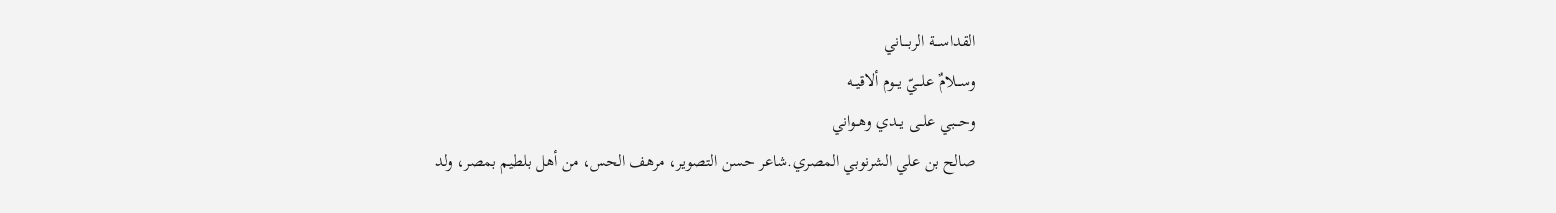القداســـة الربـــاني
وســـلامٌ علـــيّ يــوم ألاقيــه
وحـــبي علــى يــدي وهــواني
صالح بن علي الشرنوبي المصري.شاعر حسن التصوير، مرهف الحس، من أهل بلطيم بمصر، ولد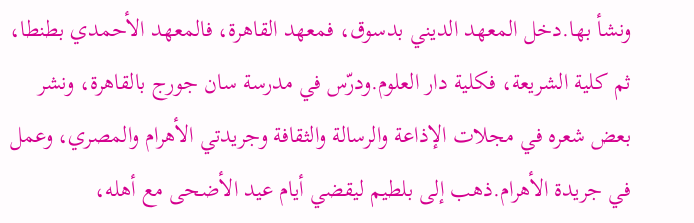ونشأ بها.دخل المعهد الديني بدسوق، فمعهد القاهرة، فالمعهد الأحمدي بطنطا، ثم كلية الشريعة، فكلية دار العلوم.ودرّس في مدرسة سان جورج بالقاهرة، ونشر بعض شعره في مجلات الإذاعة والرسالة والثقافة وجريدتي الأهرام والمصري، وعمل في جريدة الأهرام.ذهب إلى بلطيم ليقضي أيام عيد الأضحى مع أهله،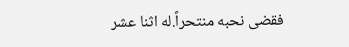فقضى نحبه منتحراً.له اثنا عشر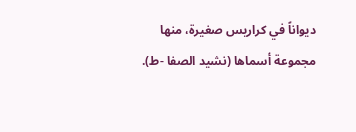ديواناً في كراريس صغيرة، منها مجموعة أسماها (نشيد الصفا -ط).